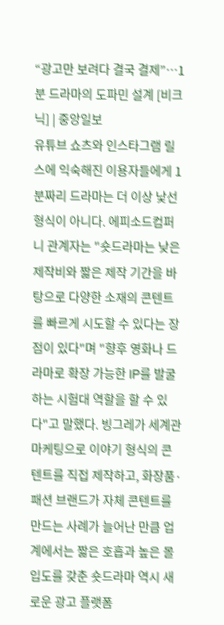“광고만 보려다 결국 결제”…1분 드라마의 도파민 설계 [비크닉] | 중앙일보
유튜브 쇼츠와 인스타그램 릴스에 익숙해진 이용자들에게 1분짜리 드라마는 더 이상 낯선 형식이 아니다. 에피소드컴퍼니 관계자는 "숏드라마는 낮은 제작비와 짧은 제작 기간을 바탕으로 다양한 소재의 콘텐트를 빠르게 시도할 수 있다는 장점이 있다"며 "향후 영화나 드라마로 확장 가능한 IP를 발굴하는 시험대 역할을 할 수 있다"고 말했다. 빙그레가 세계관 마케팅으로 이야기 형식의 콘텐트를 직접 제작하고, 화장품·패션 브랜드가 자체 콘텐트를 만드는 사례가 늘어난 만큼 업계에서는 짧은 호흡과 높은 몰입도를 갖춘 숏드라마 역시 새로운 광고 플랫폼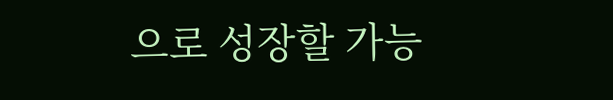으로 성장할 가능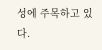성에 주목하고 있다.